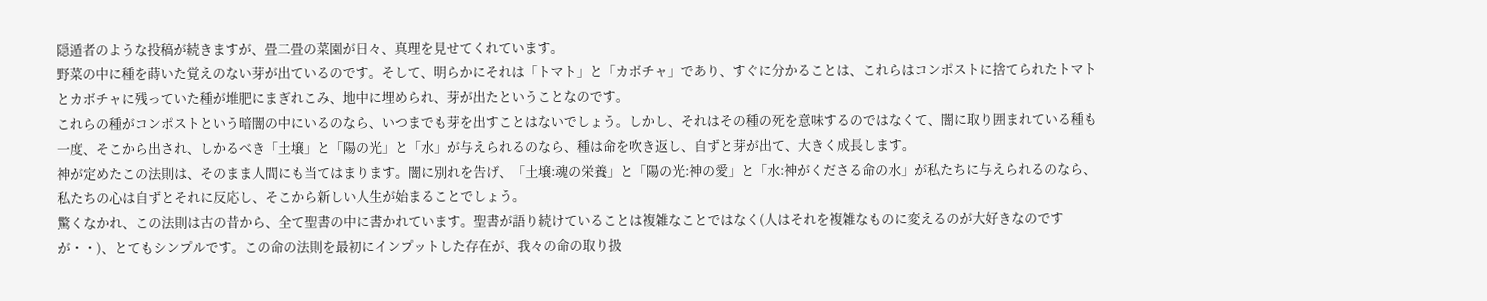隠遁者のような投稿が続きますが、畳二畳の菜園が日々、真理を見せてくれています。
野菜の中に種を蒔いた覚えのない芽が出ているのです。そして、明らかにそれは「トマト」と「カボチャ」であり、すぐに分かることは、これらはコンポストに捨てられたトマトとカボチャに残っていた種が堆肥にまぎれこみ、地中に埋められ、芽が出たということなのです。
これらの種がコンポストという暗闇の中にいるのなら、いつまでも芽を出すことはないでしょう。しかし、それはその種の死を意味するのではなくて、闇に取り囲まれている種も一度、そこから出され、しかるべき「土壌」と「陽の光」と「水」が与えられるのなら、種は命を吹き返し、自ずと芽が出て、大きく成長します。
神が定めたこの法則は、そのまま人間にも当てはまります。闇に別れを告げ、「土壌:魂の栄養」と「陽の光:神の愛」と「水:神がくださる命の水」が私たちに与えられるのなら、私たちの心は自ずとそれに反応し、そこから新しい人生が始まることでしょう。
驚くなかれ、この法則は古の昔から、全て聖書の中に書かれています。聖書が語り続けていることは複雑なことではなく(人はそれを複雑なものに変えるのが大好きなのですが・・)、とてもシンプルです。この命の法則を最初にインプットした存在が、我々の命の取り扱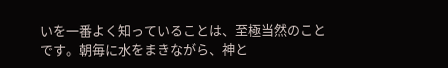いを一番よく知っていることは、至極当然のことです。朝毎に水をまきながら、神と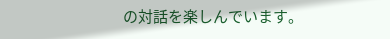の対話を楽しんでいます。